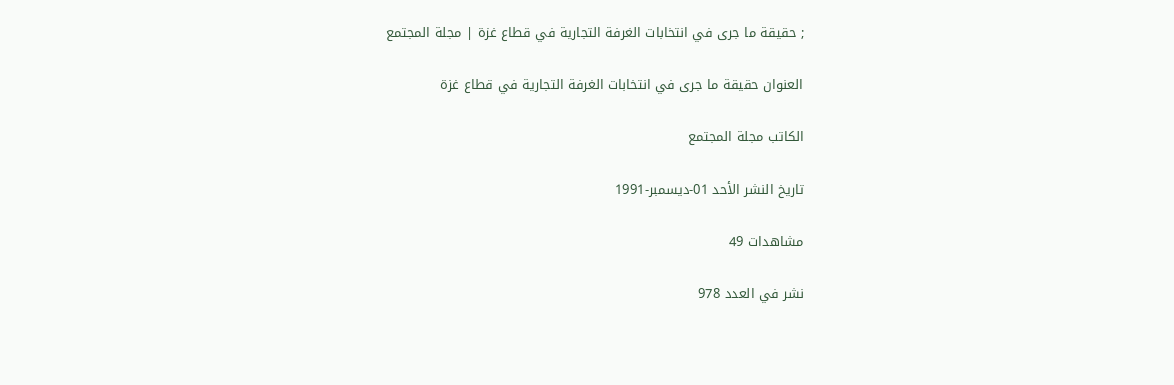; حقيقة ما جرى في انتخابات الغرفة التجارية في قطاع غزة | مجلة المجتمع

العنوان حقيقة ما جرى في انتخابات الغرفة التجارية في قطاع غزة

الكاتب مجلة المجتمع

تاريخ النشر الأحد 01-ديسمبر-1991

مشاهدات 49

نشر في العدد 978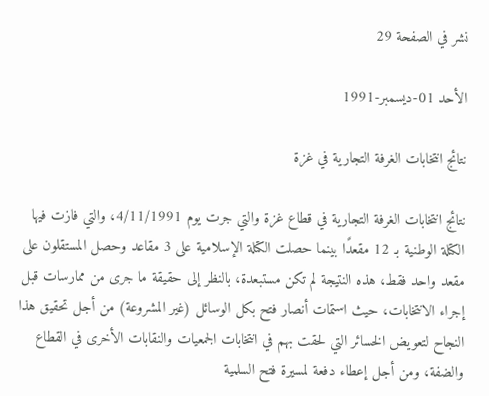نشر في الصفحة 29

الأحد 01-ديسمبر-1991

نتائج انتخابات الغرفة التجارية في غزة

نتائج انتخابات الغرفة التجارية في قطاع غزة والتي جرت يوم 4/11/1991، والتي فازت فيها الكتلة الوطنية بـ 12 مقعدًا بينما حصلت الكتلة الإسلامية على 3 مقاعد وحصل المستقلون على مقعد واحد فقط، هذه النتيجة لم تكن مستبعدة، بالنظر إلى حقيقة ما جرى من ممارسات قبل إجراء الانتخابات، حيث استمات أنصار فتح بكل الوسائل (غير المشروعة) من أجل تحقيق هذا النجاح لتعويض الخسائر التي لحقت بهم في انتخابات الجمعيات والنقابات الأخرى في القطاع والضفة، ومن أجل إعطاء دفعة لمسيرة فتح السلمية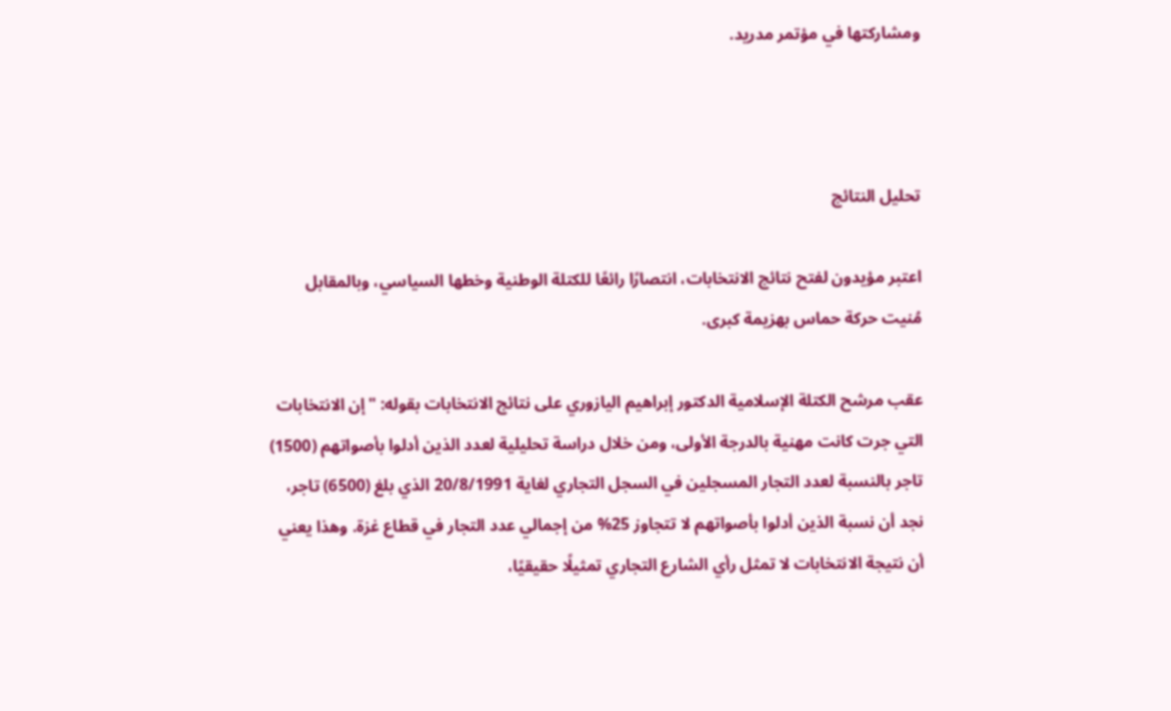ومشاركتها في مؤتمر مدريد.



تحليل النتائج

اعتبر مؤيدون لفتح نتائج الانتخابات، انتصارًا رائعًا للكتلة الوطنية وخطها السياسي، وبالمقابل مُنيت حركة حماس بهزيمة كبرى.

عقب مرشح الكتلة الإسلامية الدكتور إبراهيم اليازوري على نتائج الانتخابات بقوله: "إن الانتخابات التي جرت كانت مهنية بالدرجة الأولى، ومن خلال دراسة تحليلية لعدد الذين أدلوا بأصواتهم (1500) تاجر بالنسبة لعدد التجار المسجلين في السجل التجاري لغاية 20/8/1991 الذي بلغ (6500) تاجر، نجد أن نسبة الذين أدلوا بأصواتهم لا تتجاوز 25% من إجمالي عدد التجار في قطاع غزة. وهذا يعني أن نتيجة الانتخابات لا تمثل رأي الشارع التجاري تمثيلًا حقيقيًا،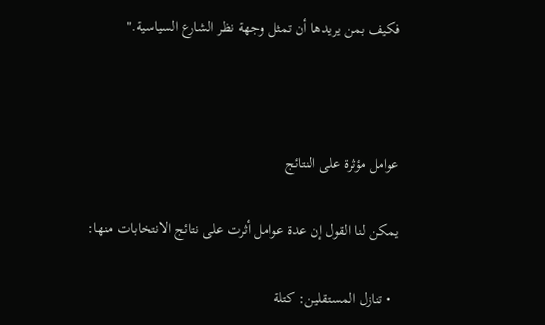فكيف بمن يريدها أن تمثل وجهة نظر الشارع السياسية."



عوامل مؤثرة على النتائج

يمكن لنا القول إن عدة عوامل أثرت على نتائج الانتخابات منها:

  • تنازل المستقلين: كتلة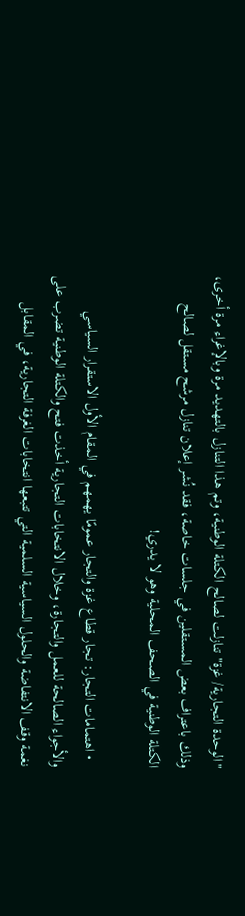"الوحدة التجارية/ غزة" تنازلت لصالح الكتلة الوطنية، وتم هذا التنازل بالتهديد مرة وبالإغراء مرة أخرى، وذلك باعتراف بعض المستقلين في جلسات خاصة، فقد نُشر إعلان تنازل مرشح مستقل لصالح الكتلة الوطنية في الصحف المحلية وهو لا يدري!

  • اهتمامات التجار: تجار قطاع غزة والتجار عمومًا يهمهم في المقام الأول الاستقرار السياسي والأجواء الصالحة للعمل والتجارة، وخلال الانتخابات التجارية أخذت فتح والكتلة الوطنية تضرب على نغمة وقف الانتفاضة والحلول السياسية السلمية التي تتبعها انتخابات الغرفة التجارية، في المقابل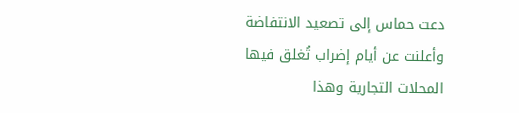دعت حماس إلى تصعيد الانتفاضة وأعلنت عن أيام إضراب تُغلق فيها المحلات التجارية وهذا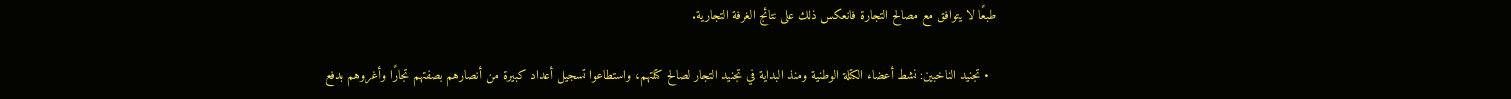طبعًا لا يتوافق مع مصالح التجارة فانعكس ذلك على نتائج الغرفة التجارية.

  • تجنيد الناخبين: نشط أعضاء الكتلة الوطنية ومنذ البداية في تجنيد التجار لصالح كتلتهم، واستطاعوا تسجيل أعداد كبيرة من أنصارهم بصفتهم تجارًا وأغروهم بدفع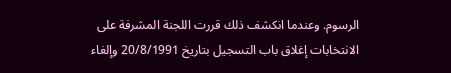الرسوم. وعندما انكشف ذلك قررت اللجنة المشرفة على الانتخابات إغلاق باب التسجيل بتاريخ 20/8/1991 وإلغاء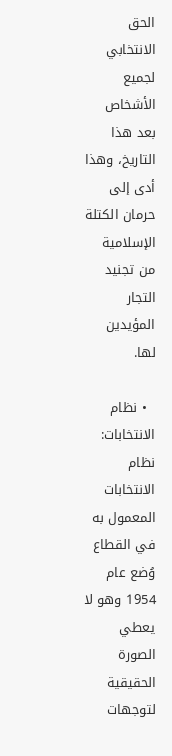الحق الانتخابي لجميع الأشخاص بعد هذا التاريخ، وهذا أدى إلى حرمان الكتلة الإسلامية من تجنيد التجار المؤيدين لها.

  • نظام الانتخابات: نظام الانتخابات المعمول به في القطاع وُضع عام 1954 وهو لا يعطي الصورة الحقيقية لتوجهات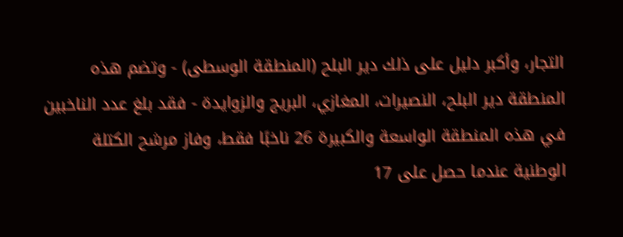التجار، وأكبر دليل على ذلك دير البلح (المنطقة الوسطى) - وتضم هذه المنطقة دير البلح، النصيرات، المغازي، البريج والزوايدة - فقد بلغ عدد الناخبين في هذه المنطقة الواسعة والكبيرة 26 ناخبًا فقط، وفاز مرشح الكتلة الوطنية عندما حصل على 17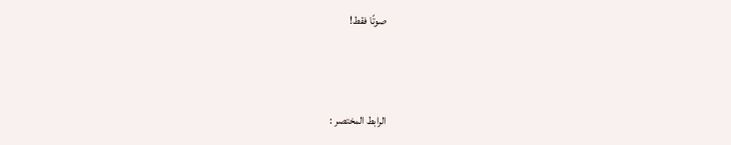صوتًا فقط!



الرابط المختصر :